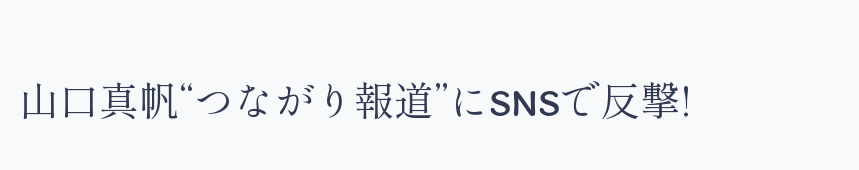山口真帆“つながり報道”にSNSで反撃!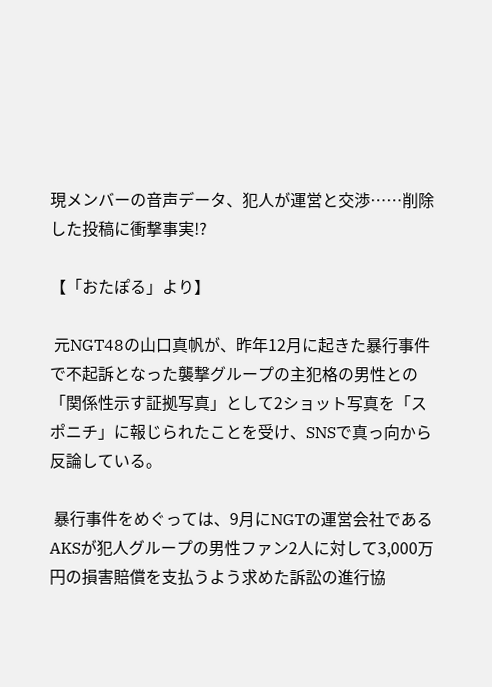現メンバーの音声データ、犯人が運営と交渉……削除した投稿に衝撃事実!?

【「おたぽる」より】

 元NGT48の山口真帆が、昨年12月に起きた暴行事件で不起訴となった襲撃グループの主犯格の男性との「関係性示す証拠写真」として2ショット写真を「スポニチ」に報じられたことを受け、SNSで真っ向から反論している。

 暴行事件をめぐっては、9月にNGTの運営会社であるAKSが犯人グループの男性ファン2人に対して3,000万円の損害賠償を支払うよう求めた訴訟の進行協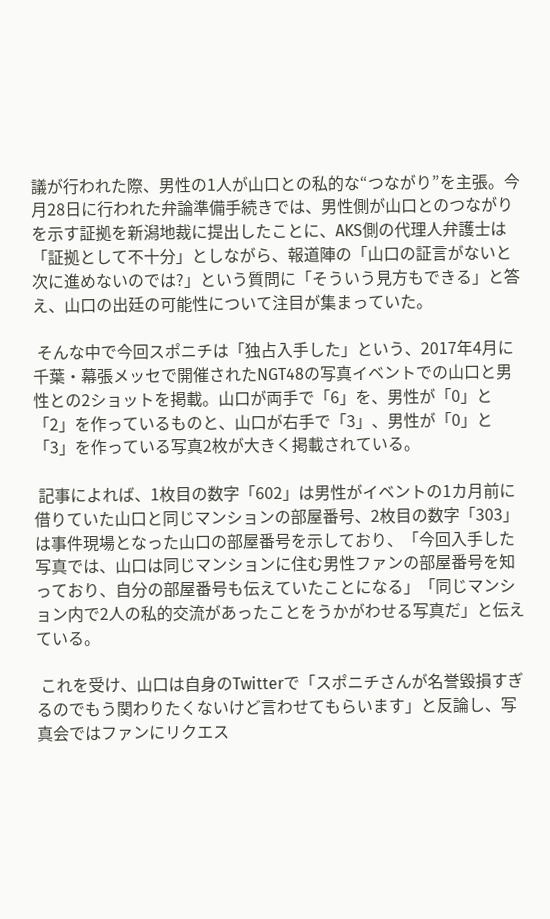議が行われた際、男性の1人が山口との私的な“つながり”を主張。今月28日に行われた弁論準備手続きでは、男性側が山口とのつながりを示す証拠を新潟地裁に提出したことに、AKS側の代理人弁護士は「証拠として不十分」としながら、報道陣の「山口の証言がないと次に進めないのでは?」という質問に「そういう見方もできる」と答え、山口の出廷の可能性について注目が集まっていた。

 そんな中で今回スポニチは「独占入手した」という、2017年4月に千葉・幕張メッセで開催されたNGT48の写真イベントでの山口と男性との2ショットを掲載。山口が両手で「6」を、男性が「0」と「2」を作っているものと、山口が右手で「3」、男性が「0」と「3」を作っている写真2枚が大きく掲載されている。

 記事によれば、1枚目の数字「602」は男性がイベントの1カ月前に借りていた山口と同じマンションの部屋番号、2枚目の数字「303」は事件現場となった山口の部屋番号を示しており、「今回入手した写真では、山口は同じマンションに住む男性ファンの部屋番号を知っており、自分の部屋番号も伝えていたことになる」「同じマンション内で2人の私的交流があったことをうかがわせる写真だ」と伝えている。

 これを受け、山口は自身のTwitterで「スポニチさんが名誉毀損すぎるのでもう関わりたくないけど言わせてもらいます」と反論し、写真会ではファンにリクエス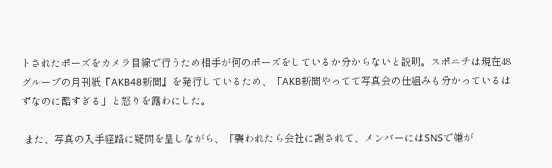トされたポーズをカメラ目線で行うため相手が何のポーズをしているか分からないと説明。スポニチは現在48グループの月刊紙『AKB48新聞』を発行しているため、「AKB新聞やってて写真会の仕組みも分かっているはずなのに酷すぎる」と怒りを露わにした。

 また、写真の入手経路に疑問を呈しながら、「襲われたら会社に謝されて、メンバーにはSNSで嫌が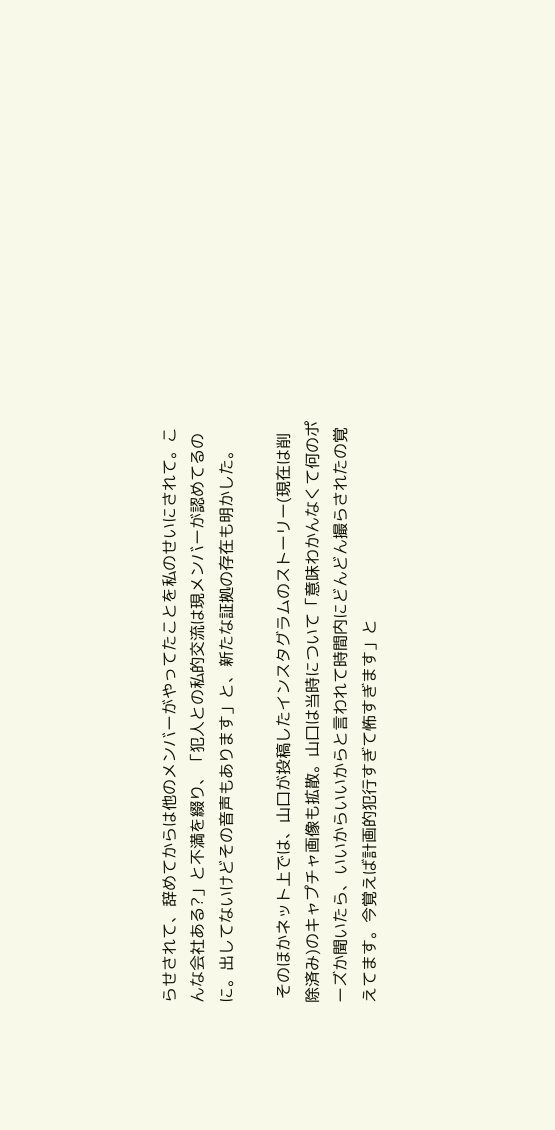らせされて、辞めてからは他のメンバーがやってたことを私のせいにされて。こんな会社ある?」と不満を綴り、「犯人との私的交流は現メンバーが認めてるのに。出してないけどその音声もあります」と、新たな証拠の存在も明かした。

 そのほかネット上では、山口が投稿したインスタグラムのストーリー(現在は削除済み)のキャプチャ画像も拡散。山口は当時について「意味わかんなくて何のポーズか聞いたら、いいからいいからと言われて時間内にどんどん撮らされたの覚えてます。今覚えば計画的犯行すぎて怖すぎます」と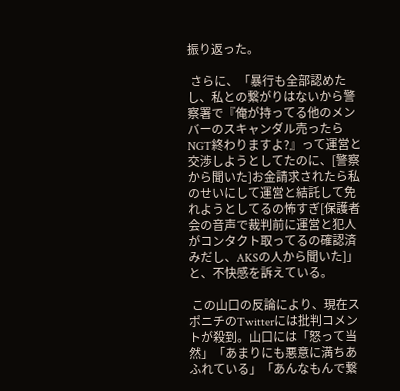振り返った。

 さらに、「暴行も全部認めたし、私との繋がりはないから警察署で『俺が持ってる他のメンバーのスキャンダル売ったらNGT終わりますよ?』って運営と交渉しようとしてたのに、[警察から聞いた]お金請求されたら私のせいにして運営と結託して免れようとしてるの怖すぎ[保護者会の音声で裁判前に運営と犯人がコンタクト取ってるの確認済みだし、AKSの人から聞いた]」と、不快感を訴えている。

 この山口の反論により、現在スポニチのTwitterには批判コメントが殺到。山口には「怒って当然」「あまりにも悪意に満ちあふれている」「あんなもんで繋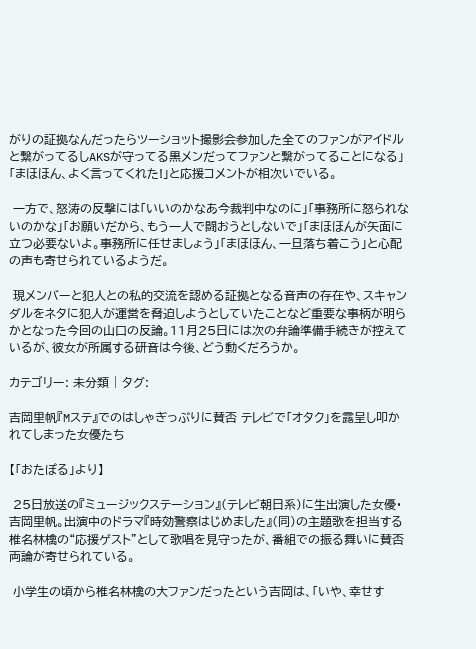がりの証拠なんだったらツーショット撮影会参加した全てのファンがアイドルと繋がってるしAKSが守ってる黒メンだってファンと繋がってることになる」「まほほん、よく言ってくれた!」と応援コメントが相次いでいる。

 一方で、怒涛の反撃には「いいのかなあ今裁判中なのに」「事務所に怒られないのかな」「お願いだから、もう一人で闘おうとしないで」「まほほんが矢面に立つ必要ないよ。事務所に任せましょう」「まほほん、一旦落ち着こう」と心配の声も寄せられているようだ。

 現メンバーと犯人との私的交流を認める証拠となる音声の存在や、スキャンダルをネタに犯人が運営を脅迫しようとしていたことなど重要な事柄が明らかとなった今回の山口の反論。11月25日には次の弁論準備手続きが控えているが、彼女が所属する研音は今後、どう動くだろうか。

カテゴリー: 未分類 | タグ:

吉岡里帆『Mステ』でのはしゃぎっぷりに賛否 テレビで「オタク」を露呈し叩かれてしまった女優たち

【「おたぽる」より】

 25日放送の『ミュージックステーション』(テレビ朝日系)に生出演した女優・吉岡里帆。出演中のドラマ『時効警察はじめました』(同)の主題歌を担当する椎名林檎の“応援ゲスト”として歌唱を見守ったが、番組での振る舞いに賛否両論が寄せられている。

 小学生の頃から椎名林檎の大ファンだったという吉岡は、「いや、幸せす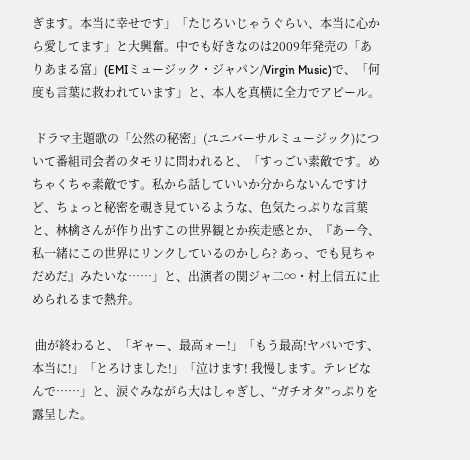ぎます。本当に幸せです」「たじろいじゃうぐらい、本当に心から愛してます」と大興奮。中でも好きなのは2009年発売の「ありあまる富」(EMIミュージック・ジャパン/Virgin Music)で、「何度も言葉に救われています」と、本人を真横に全力でアピール。

 ドラマ主題歌の「公然の秘密」(ユニバーサルミュージック)について番組司会者のタモリに問われると、「すっごい素敵です。めちゃくちゃ素敵です。私から話していいか分からないんですけど、ちょっと秘密を覗き見ているような、色気たっぷりな言葉と、林檎さんが作り出すこの世界観とか疾走感とか、『あー今、私一緒にこの世界にリンクしているのかしら? あっ、でも見ちゃだめだ』みたいな……」と、出演者の関ジャ二∞・村上信五に止められるまで熱弁。

 曲が終わると、「ギャー、最高ォー!」「もう最高!ヤバいです、本当に!」「とろけました!」「泣けます! 我慢します。テレビなんで……」と、涙ぐみながら大はしゃぎし、“ガチオタ”っぷりを露呈した。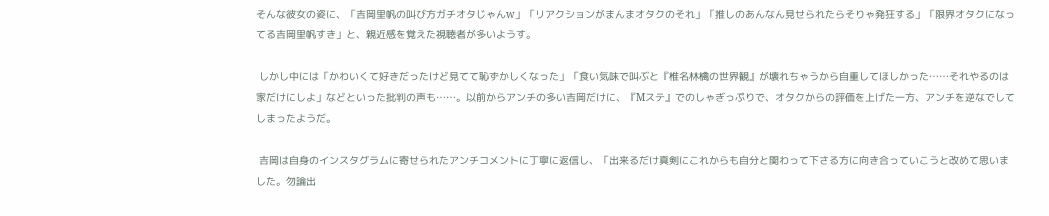そんな彼女の姿に、「吉岡里帆の叫び方ガチオタじゃんw」「リアクションがまんまオタクのそれ」「推しのあんなん見せられたらそりゃ発狂する」「限界オタクになってる吉岡里帆すき」と、親近感を覚えた視聴者が多いようす。

 しかし中には「かわいくて好きだったけど見てて恥ずかしくなった」「食い気味で叫ぶと『椎名林檎の世界観』が壊れちゃうから自重してほしかった……それやるのは家だけにしよ」などといった批判の声も……。以前からアンチの多い吉岡だけに、『Mステ』でのしゃぎっぷりで、オタクからの評価を上げた一方、アンチを逆なでしてしまったようだ。

 吉岡は自身のインスタグラムに寄せられたアンチコメントに丁寧に返信し、「出来るだけ真剣にこれからも自分と関わって下さる方に向き合っていこうと改めて思いました。勿論出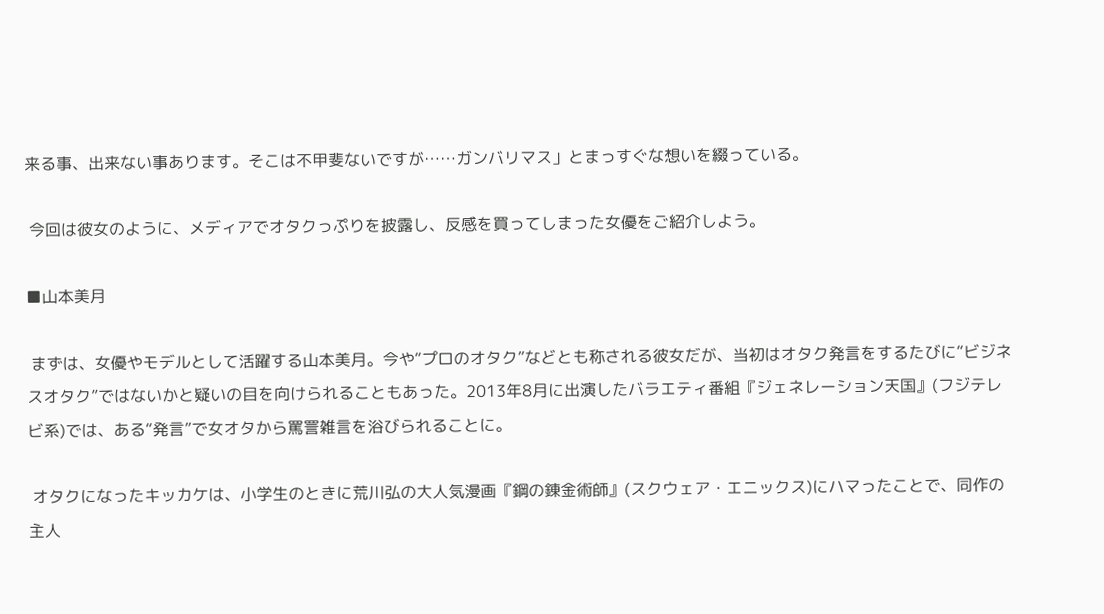来る事、出来ない事あります。そこは不甲斐ないですが……ガンバリマス」とまっすぐな想いを綴っている。

 今回は彼女のように、メディアでオタクっぷりを披露し、反感を買ってしまった女優をご紹介しよう。

■山本美月

 まずは、女優やモデルとして活躍する山本美月。今や“プロのオタク”などとも称される彼女だが、当初はオタク発言をするたびに“ビジネスオタク”ではないかと疑いの目を向けられることもあった。2013年8月に出演したバラエティ番組『ジェネレーション天国』(フジテレビ系)では、ある“発言”で女オタから罵詈雑言を浴びられることに。

 オタクになったキッカケは、小学生のときに荒川弘の大人気漫画『鋼の錬金術師』(スクウェア・エニックス)にハマったことで、同作の主人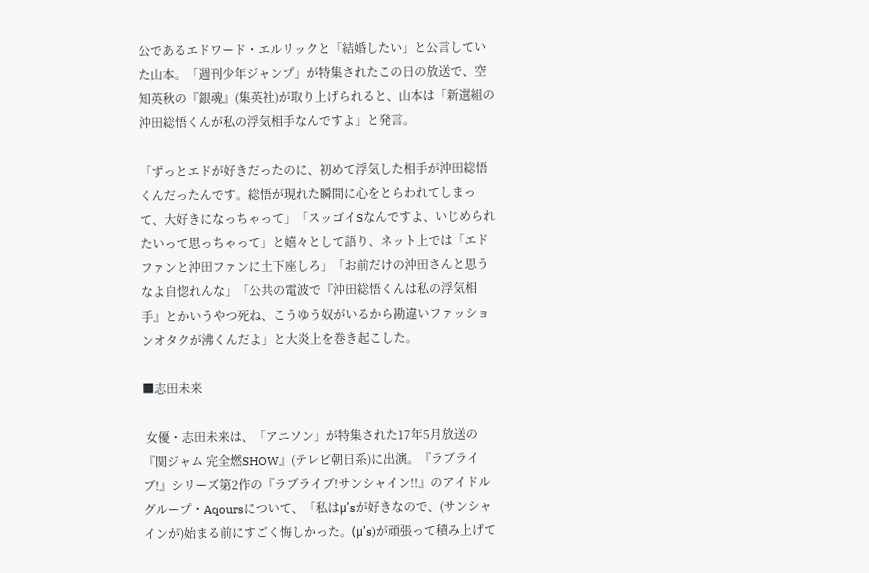公であるエドワード・エルリックと「結婚したい」と公言していた山本。「週刊少年ジャンプ」が特集されたこの日の放送で、空知英秋の『銀魂』(集英社)が取り上げられると、山本は「新選組の沖田総悟くんが私の浮気相手なんですよ」と発言。

「ずっとエドが好きだったのに、初めて浮気した相手が沖田総悟くんだったんです。総悟が現れた瞬間に心をとらわれてしまって、大好きになっちゃって」「スッゴイSなんですよ、いじめられたいって思っちゃって」と嬉々として語り、ネット上では「エドファンと沖田ファンに土下座しろ」「お前だけの沖田さんと思うなよ自惚れんな」「公共の電波で『沖田総悟くんは私の浮気相手』とかいうやつ死ね、こうゆう奴がいるから勘違いファッションオタクが沸くんだよ」と大炎上を巻き起こした。

■志田未来

 女優・志田未来は、「アニソン」が特集された17年5月放送の『関ジャム 完全燃SHOW』(テレビ朝日系)に出演。『ラブライブ!』シリーズ第2作の『ラブライブ!サンシャイン!!』のアイドルグループ・Aqoursについて、「私はμ’sが好きなので、(サンシャインが)始まる前にすごく悔しかった。(μ’s)が頑張って積み上げて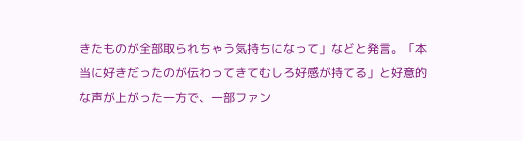きたものが全部取られちゃう気持ちになって」などと発言。「本当に好きだったのが伝わってきてむしろ好感が持てる」と好意的な声が上がった一方で、一部ファン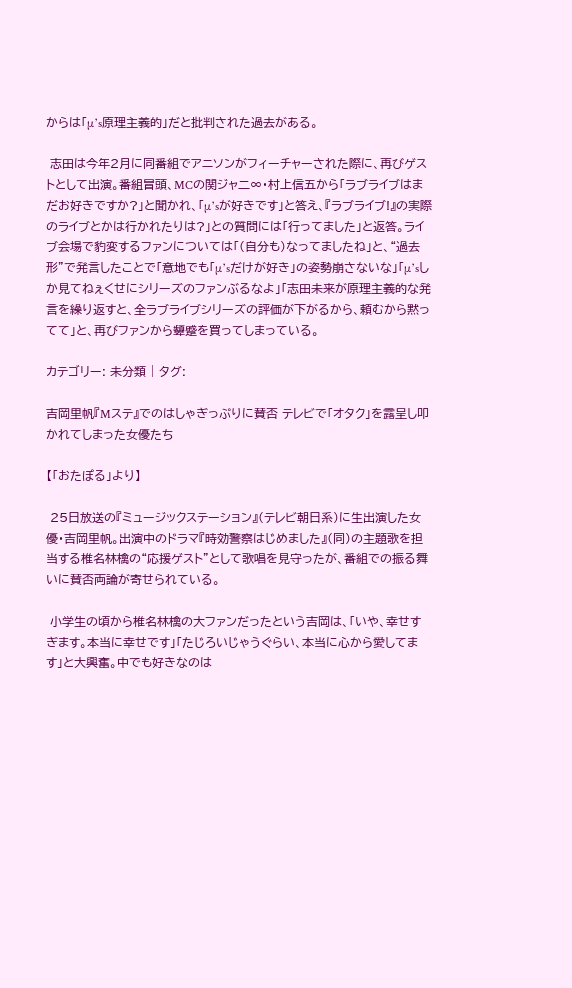からは「μ’s原理主義的」だと批判された過去がある。

 志田は今年2月に同番組でアニソンがフィーチャーされた際に、再びゲストとして出演。番組冒頭、MCの関ジャ二∞・村上信五から「ラブライブはまだお好きですか?」と聞かれ、「μ’sが好きです」と答え、『ラブライブ!』の実際のライブとかは行かれたりは?」との質問には「行ってました」と返答。ライブ会場で豹変するファンについては「(自分も)なってましたね」と、“過去形”で発言したことで「意地でも「μ’sだけが好き」の姿勢崩さないな」「μ’sしか見てねぇくせにシリーズのファンぶるなよ」「志田未来が原理主義的な発言を繰り返すと、全ラブライブシリーズの評価が下がるから、頼むから黙ってて」と、再びファンから顰蹙を買ってしまっている。

カテゴリー: 未分類 | タグ:

吉岡里帆『Mステ』でのはしゃぎっぷりに賛否 テレビで「オタク」を露呈し叩かれてしまった女優たち

【「おたぽる」より】

 25日放送の『ミュージックステーション』(テレビ朝日系)に生出演した女優・吉岡里帆。出演中のドラマ『時効警察はじめました』(同)の主題歌を担当する椎名林檎の“応援ゲスト”として歌唱を見守ったが、番組での振る舞いに賛否両論が寄せられている。

 小学生の頃から椎名林檎の大ファンだったという吉岡は、「いや、幸せすぎます。本当に幸せです」「たじろいじゃうぐらい、本当に心から愛してます」と大興奮。中でも好きなのは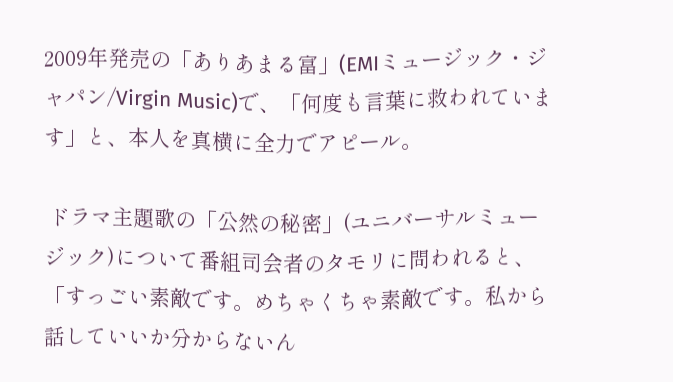2009年発売の「ありあまる富」(EMIミュージック・ジャパン/Virgin Music)で、「何度も言葉に救われています」と、本人を真横に全力でアピール。

 ドラマ主題歌の「公然の秘密」(ユニバーサルミュージック)について番組司会者のタモリに問われると、「すっごい素敵です。めちゃくちゃ素敵です。私から話していいか分からないん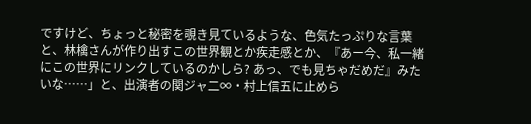ですけど、ちょっと秘密を覗き見ているような、色気たっぷりな言葉と、林檎さんが作り出すこの世界観とか疾走感とか、『あー今、私一緒にこの世界にリンクしているのかしら? あっ、でも見ちゃだめだ』みたいな……」と、出演者の関ジャ二∞・村上信五に止めら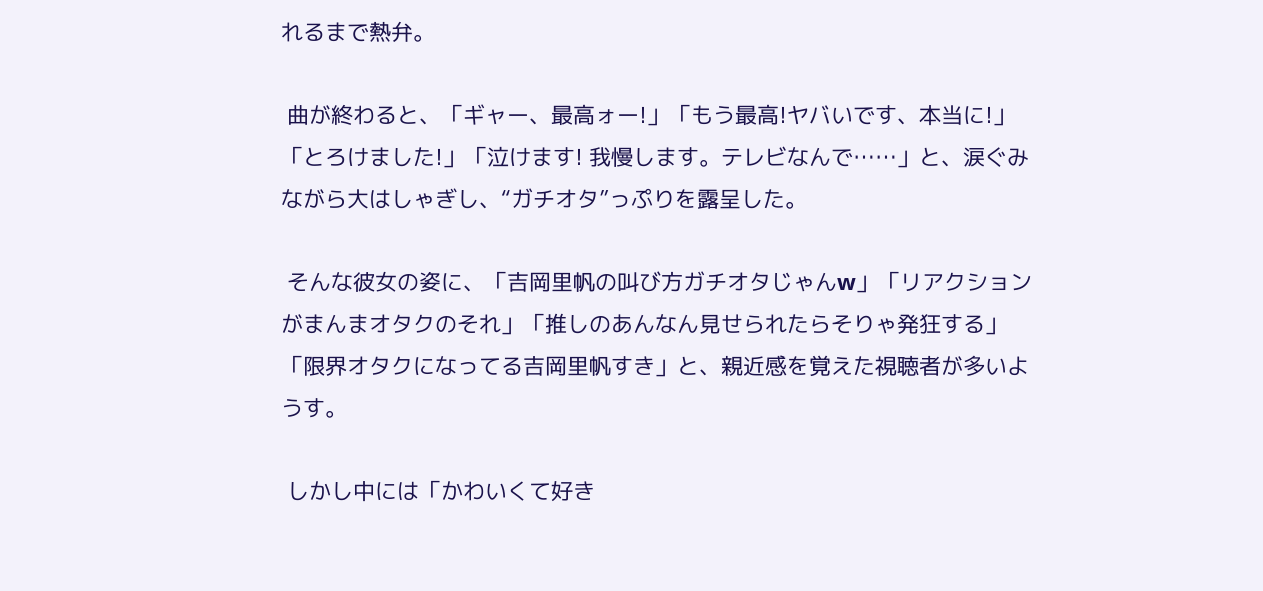れるまで熱弁。

 曲が終わると、「ギャー、最高ォー!」「もう最高!ヤバいです、本当に!」「とろけました!」「泣けます! 我慢します。テレビなんで……」と、涙ぐみながら大はしゃぎし、“ガチオタ”っぷりを露呈した。

 そんな彼女の姿に、「吉岡里帆の叫び方ガチオタじゃんw」「リアクションがまんまオタクのそれ」「推しのあんなん見せられたらそりゃ発狂する」「限界オタクになってる吉岡里帆すき」と、親近感を覚えた視聴者が多いようす。

 しかし中には「かわいくて好き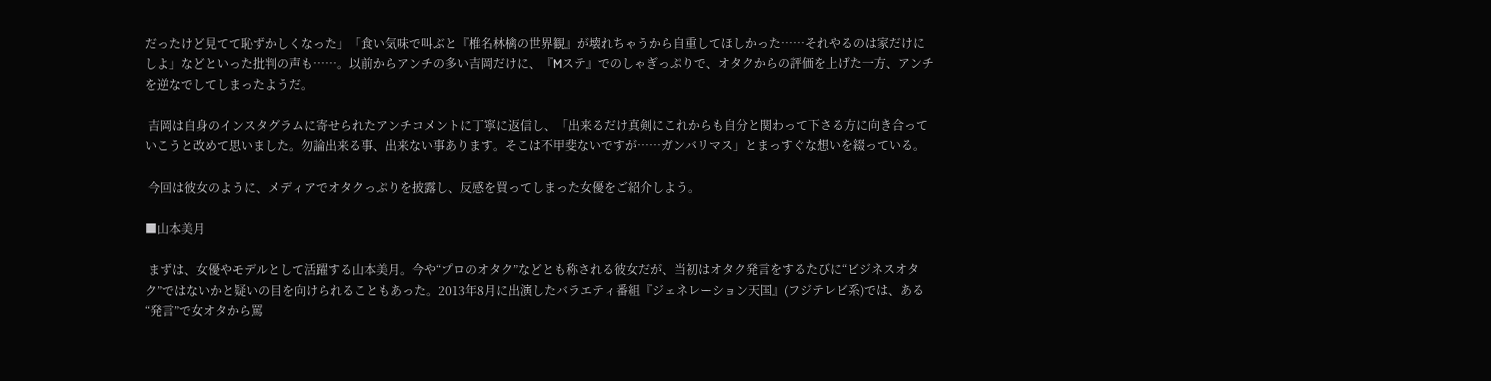だったけど見てて恥ずかしくなった」「食い気味で叫ぶと『椎名林檎の世界観』が壊れちゃうから自重してほしかった……それやるのは家だけにしよ」などといった批判の声も……。以前からアンチの多い吉岡だけに、『Mステ』でのしゃぎっぷりで、オタクからの評価を上げた一方、アンチを逆なでしてしまったようだ。

 吉岡は自身のインスタグラムに寄せられたアンチコメントに丁寧に返信し、「出来るだけ真剣にこれからも自分と関わって下さる方に向き合っていこうと改めて思いました。勿論出来る事、出来ない事あります。そこは不甲斐ないですが……ガンバリマス」とまっすぐな想いを綴っている。

 今回は彼女のように、メディアでオタクっぷりを披露し、反感を買ってしまった女優をご紹介しよう。

■山本美月

 まずは、女優やモデルとして活躍する山本美月。今や“プロのオタク”などとも称される彼女だが、当初はオタク発言をするたびに“ビジネスオタク”ではないかと疑いの目を向けられることもあった。2013年8月に出演したバラエティ番組『ジェネレーション天国』(フジテレビ系)では、ある“発言”で女オタから罵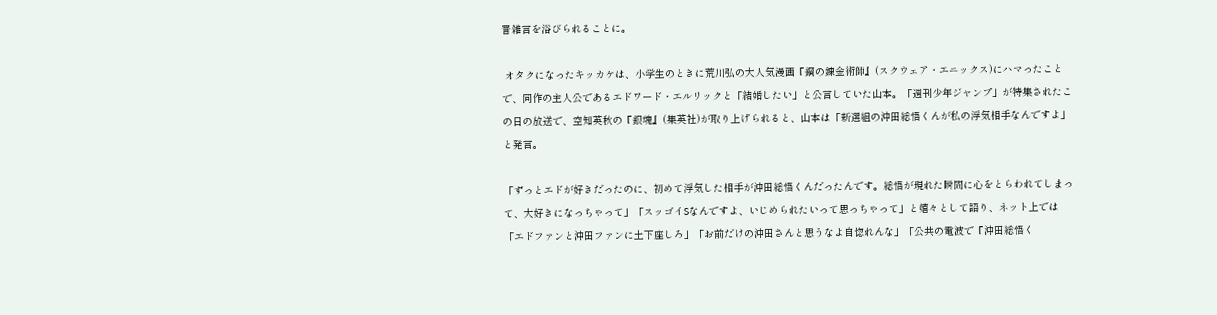詈雑言を浴びられることに。

 オタクになったキッカケは、小学生のときに荒川弘の大人気漫画『鋼の錬金術師』(スクウェア・エニックス)にハマったことで、同作の主人公であるエドワード・エルリックと「結婚したい」と公言していた山本。「週刊少年ジャンプ」が特集されたこの日の放送で、空知英秋の『銀魂』(集英社)が取り上げられると、山本は「新選組の沖田総悟くんが私の浮気相手なんですよ」と発言。

「ずっとエドが好きだったのに、初めて浮気した相手が沖田総悟くんだったんです。総悟が現れた瞬間に心をとらわれてしまって、大好きになっちゃって」「スッゴイSなんですよ、いじめられたいって思っちゃって」と嬉々として語り、ネット上では「エドファンと沖田ファンに土下座しろ」「お前だけの沖田さんと思うなよ自惚れんな」「公共の電波で『沖田総悟く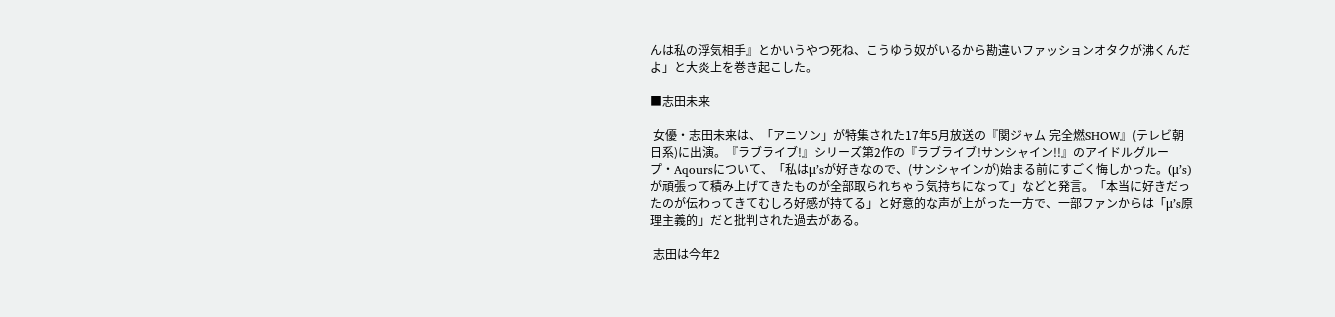んは私の浮気相手』とかいうやつ死ね、こうゆう奴がいるから勘違いファッションオタクが沸くんだよ」と大炎上を巻き起こした。

■志田未来

 女優・志田未来は、「アニソン」が特集された17年5月放送の『関ジャム 完全燃SHOW』(テレビ朝日系)に出演。『ラブライブ!』シリーズ第2作の『ラブライブ!サンシャイン!!』のアイドルグループ・Aqoursについて、「私はμ’sが好きなので、(サンシャインが)始まる前にすごく悔しかった。(μ’s)が頑張って積み上げてきたものが全部取られちゃう気持ちになって」などと発言。「本当に好きだったのが伝わってきてむしろ好感が持てる」と好意的な声が上がった一方で、一部ファンからは「μ’s原理主義的」だと批判された過去がある。

 志田は今年2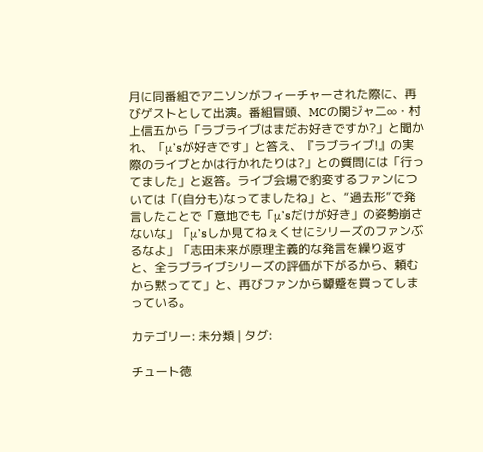月に同番組でアニソンがフィーチャーされた際に、再びゲストとして出演。番組冒頭、MCの関ジャ二∞・村上信五から「ラブライブはまだお好きですか?」と聞かれ、「μ’sが好きです」と答え、『ラブライブ!』の実際のライブとかは行かれたりは?」との質問には「行ってました」と返答。ライブ会場で豹変するファンについては「(自分も)なってましたね」と、“過去形”で発言したことで「意地でも「μ’sだけが好き」の姿勢崩さないな」「μ’sしか見てねぇくせにシリーズのファンぶるなよ」「志田未来が原理主義的な発言を繰り返すと、全ラブライブシリーズの評価が下がるから、頼むから黙ってて」と、再びファンから顰蹙を買ってしまっている。

カテゴリー: 未分類 | タグ:

チュート徳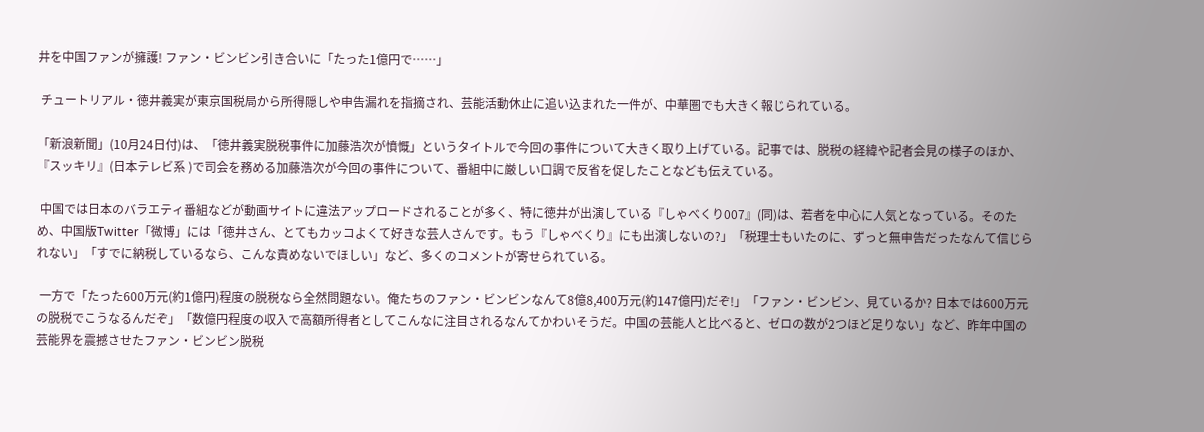井を中国ファンが擁護! ファン・ビンビン引き合いに「たった1億円で……」

 チュートリアル・徳井義実が東京国税局から所得隠しや申告漏れを指摘され、芸能活動休止に追い込まれた一件が、中華圏でも大きく報じられている。

「新浪新聞」(10月24日付)は、「徳井義実脱税事件に加藤浩次が憤慨」というタイトルで今回の事件について大きく取り上げている。記事では、脱税の経緯や記者会見の様子のほか、『スッキリ』(日本テレビ系 )で司会を務める加藤浩次が今回の事件について、番組中に厳しい口調で反省を促したことなども伝えている。

 中国では日本のバラエティ番組などが動画サイトに違法アップロードされることが多く、特に徳井が出演している『しゃべくり007』(同)は、若者を中心に人気となっている。そのため、中国版Twitter「微博」には「徳井さん、とてもカッコよくて好きな芸人さんです。もう『しゃべくり』にも出演しないの?」「税理士もいたのに、ずっと無申告だったなんて信じられない」「すでに納税しているなら、こんな責めないでほしい」など、多くのコメントが寄せられている。

 一方で「たった600万元(約1億円)程度の脱税なら全然問題ない。俺たちのファン・ビンビンなんて8億8,400万元(約147億円)だぞ!」「ファン・ビンビン、見ているか? 日本では600万元の脱税でこうなるんだぞ」「数億円程度の収入で高額所得者としてこんなに注目されるなんてかわいそうだ。中国の芸能人と比べると、ゼロの数が2つほど足りない」など、昨年中国の芸能界を震撼させたファン・ビンビン脱税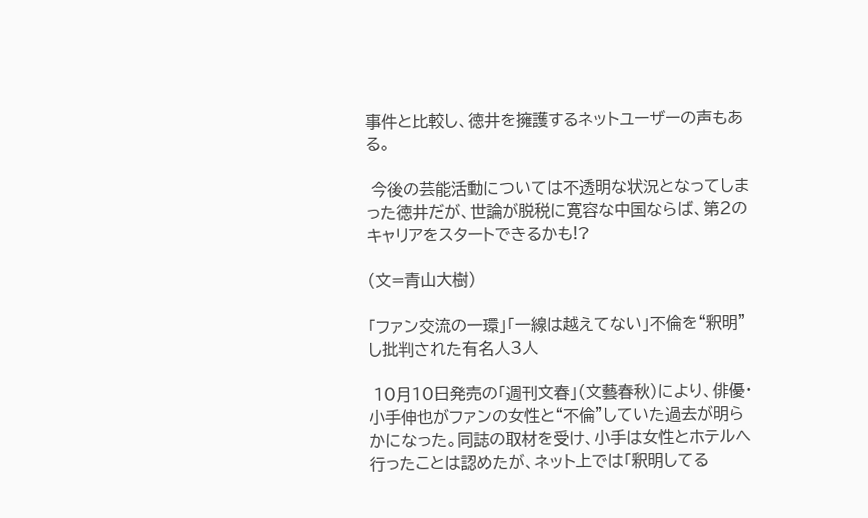事件と比較し、徳井を擁護するネットユーザーの声もある。

 今後の芸能活動については不透明な状況となってしまった徳井だが、世論が脱税に寛容な中国ならば、第2のキャリアをスタートできるかも!?

(文=青山大樹)

「ファン交流の一環」「一線は越えてない」不倫を“釈明”し批判された有名人3人

 10月10日発売の「週刊文春」(文藝春秋)により、俳優・小手伸也がファンの女性と“不倫”していた過去が明らかになった。同誌の取材を受け、小手は女性とホテルへ行ったことは認めたが、ネット上では「釈明してる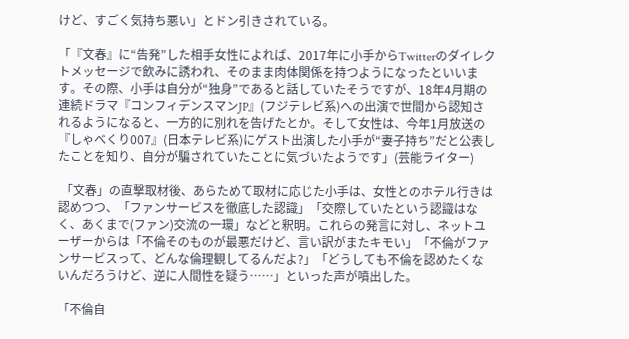けど、すごく気持ち悪い」とドン引きされている。

「『文春』に“告発”した相手女性によれば、2017年に小手からTwitterのダイレクトメッセージで飲みに誘われ、そのまま肉体関係を持つようになったといいます。その際、小手は自分が“独身”であると話していたそうですが、18年4月期の連続ドラマ『コンフィデンスマンJP』(フジテレビ系)への出演で世間から認知されるようになると、一方的に別れを告げたとか。そして女性は、今年1月放送の『しゃべくり007』(日本テレビ系)にゲスト出演した小手が“妻子持ち”だと公表したことを知り、自分が騙されていたことに気づいたようです」(芸能ライター)

 「文春」の直撃取材後、あらためて取材に応じた小手は、女性とのホテル行きは認めつつ、「ファンサービスを徹底した認識」「交際していたという認識はなく、あくまで(ファン)交流の一環」などと釈明。これらの発言に対し、ネットユーザーからは「不倫そのものが最悪だけど、言い訳がまたキモい」「不倫がファンサービスって、どんな倫理観してるんだよ?」「どうしても不倫を認めたくないんだろうけど、逆に人間性を疑う……」といった声が噴出した。

「不倫自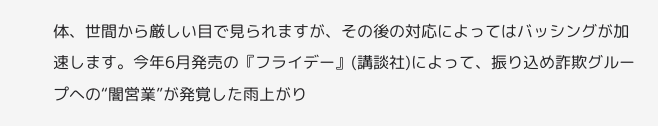体、世間から厳しい目で見られますが、その後の対応によってはバッシングが加速します。今年6月発売の『フライデー』(講談社)によって、振り込め詐欺グループへの“闇営業”が発覚した雨上がり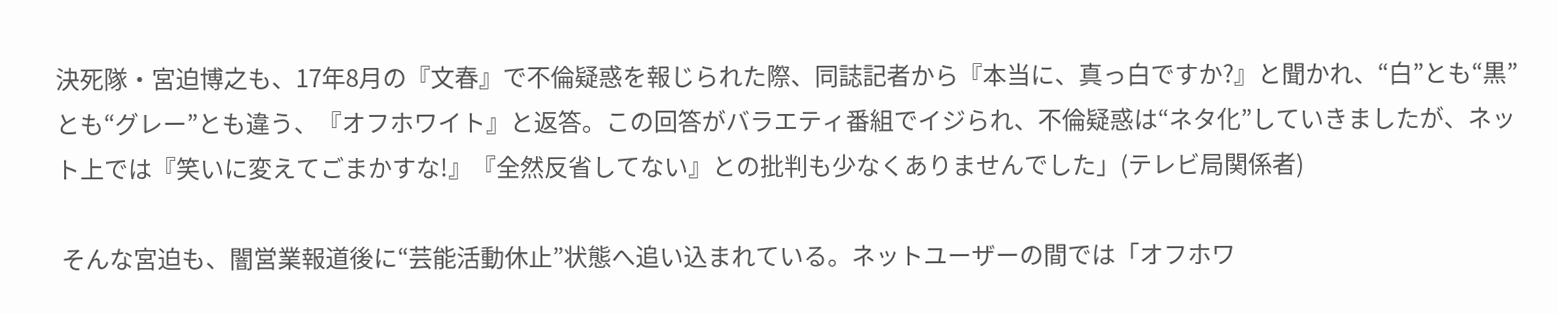決死隊・宮迫博之も、17年8月の『文春』で不倫疑惑を報じられた際、同誌記者から『本当に、真っ白ですか?』と聞かれ、“白”とも“黒”とも“グレー”とも違う、『オフホワイト』と返答。この回答がバラエティ番組でイジられ、不倫疑惑は“ネタ化”していきましたが、ネット上では『笑いに変えてごまかすな!』『全然反省してない』との批判も少なくありませんでした」(テレビ局関係者)

 そんな宮迫も、闇営業報道後に“芸能活動休止”状態へ追い込まれている。ネットユーザーの間では「オフホワ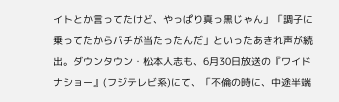イトとか言ってたけど、やっぱり真っ黒じゃん」「調子に乗ってたからバチが当たったんだ」といったあきれ声が続出。ダウンタウン・松本人志も、6月30日放送の『ワイドナショー』(フジテレビ系)にて、「不倫の時に、中途半端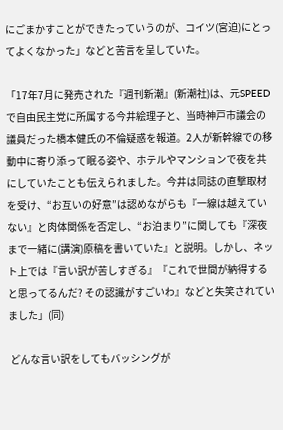にごまかすことができたっていうのが、コイツ(宮迫)にとってよくなかった」などと苦言を呈していた。

「17年7月に発売された『週刊新潮』(新潮社)は、元SPEEDで自由民主党に所属する今井絵理子と、当時神戸市議会の議員だった橋本健氏の不倫疑惑を報道。2人が新幹線での移動中に寄り添って眠る姿や、ホテルやマンションで夜を共にしていたことも伝えられました。今井は同誌の直撃取材を受け、“お互いの好意”は認めながらも『一線は越えていない』と肉体関係を否定し、“お泊まり”に関しても『深夜まで一緒に(講演)原稿を書いていた』と説明。しかし、ネット上では『言い訳が苦しすぎる』『これで世間が納得すると思ってるんだ? その認識がすごいわ』などと失笑されていました」(同)

 どんな言い訳をしてもバッシングが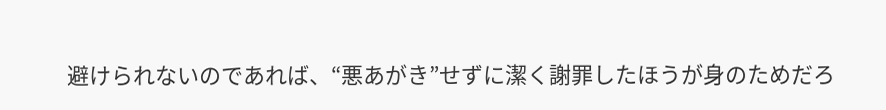避けられないのであれば、“悪あがき”せずに潔く謝罪したほうが身のためだろ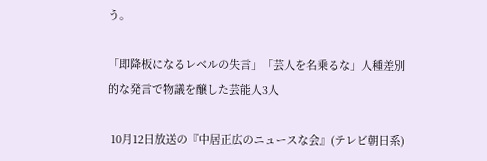う。

「即降板になるレベルの失言」「芸人を名乗るな」人種差別的な発言で物議を醸した芸能人3人

 10月12日放送の『中居正広のニュースな会』(テレビ朝日系)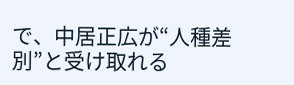で、中居正広が“人種差別”と受け取れる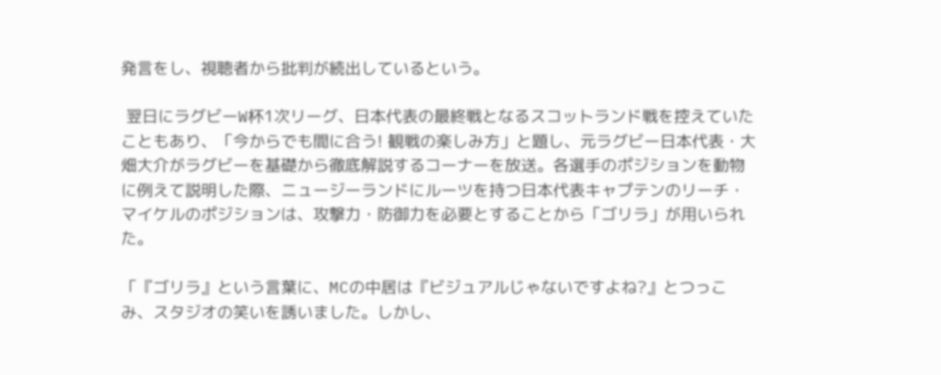発言をし、視聴者から批判が続出しているという。

 翌日にラグビーW杯1次リーグ、日本代表の最終戦となるスコットランド戦を控えていたこともあり、「今からでも間に合う! 観戦の楽しみ方」と題し、元ラグビー日本代表・大畑大介がラグビーを基礎から徹底解説するコーナーを放送。各選手のポジションを動物に例えて説明した際、ニュージーランドにルーツを持つ日本代表キャプテンのリーチ・マイケルのポジションは、攻撃力・防御力を必要とすることから「ゴリラ」が用いられた。

「『ゴリラ』という言葉に、MCの中居は『ビジュアルじゃないですよね?』とつっこみ、スタジオの笑いを誘いました。しかし、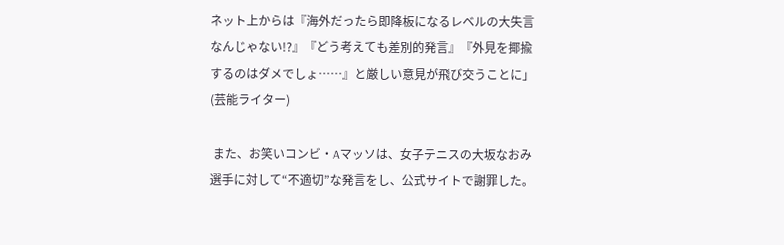ネット上からは『海外だったら即降板になるレベルの大失言なんじゃない!?』『どう考えても差別的発言』『外見を揶揄するのはダメでしょ……』と厳しい意見が飛び交うことに」(芸能ライター)

 また、お笑いコンビ・Aマッソは、女子テニスの大坂なおみ選手に対して“不適切”な発言をし、公式サイトで謝罪した。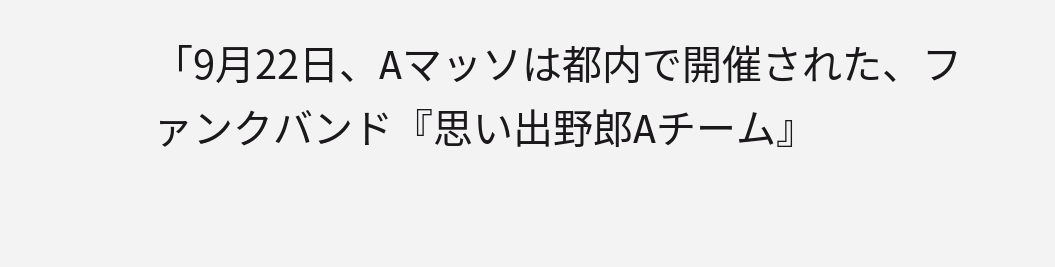「9月22日、Aマッソは都内で開催された、ファンクバンド『思い出野郎Aチーム』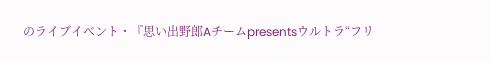のライブイベント・『思い出野郎Aチームpresentsウルトラ“フリ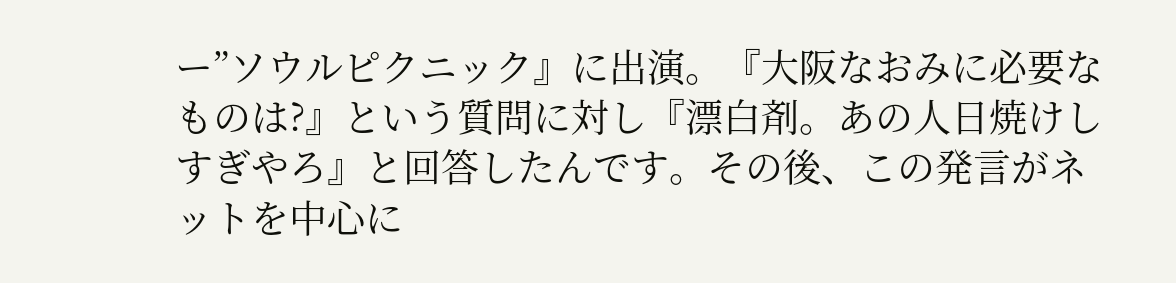ー”ソウルピクニック』に出演。『大阪なおみに必要なものは?』という質問に対し『漂白剤。あの人日焼けしすぎやろ』と回答したんです。その後、この発言がネットを中心に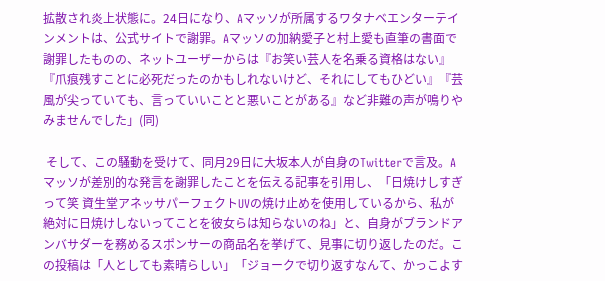拡散され炎上状態に。24日になり、Aマッソが所属するワタナベエンターテインメントは、公式サイトで謝罪。Aマッソの加納愛子と村上愛も直筆の書面で謝罪したものの、ネットユーザーからは『お笑い芸人を名乗る資格はない』『爪痕残すことに必死だったのかもしれないけど、それにしてもひどい』『芸風が尖っていても、言っていいことと悪いことがある』など非難の声が鳴りやみませんでした」(同)

 そして、この騒動を受けて、同月29日に大坂本人が自身のTwitterで言及。Aマッソが差別的な発言を謝罪したことを伝える記事を引用し、「日焼けしすぎって笑 資生堂アネッサパーフェクトUVの焼け止めを使用しているから、私が絶対に日焼けしないってことを彼女らは知らないのね」と、自身がブランドアンバサダーを務めるスポンサーの商品名を挙げて、見事に切り返したのだ。この投稿は「人としても素晴らしい」「ジョークで切り返すなんて、かっこよす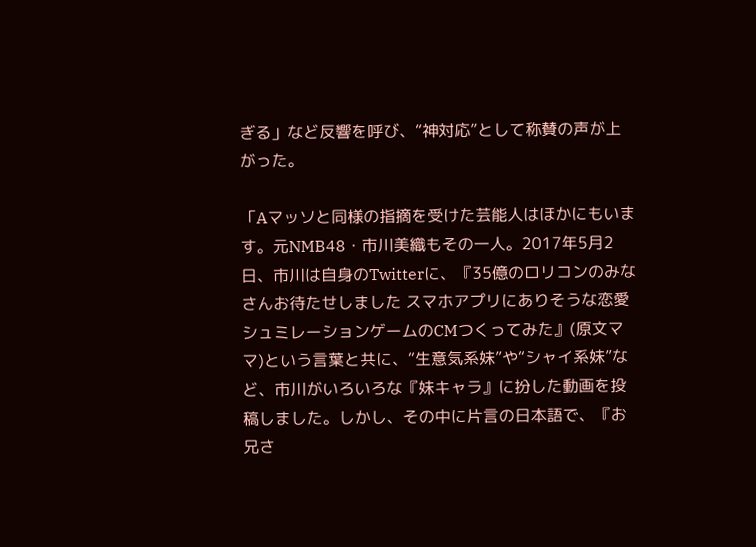ぎる」など反響を呼び、“神対応”として称賛の声が上がった。

「Aマッソと同様の指摘を受けた芸能人はほかにもいます。元NMB48・市川美織もその一人。2017年5月2日、市川は自身のTwitterに、『35億のロリコンのみなさんお待たせしました スマホアプリにありそうな恋愛シュミレーションゲームのCMつくってみた』(原文ママ)という言葉と共に、“生意気系妹”や“シャイ系妹”など、市川がいろいろな『妹キャラ』に扮した動画を投稿しました。しかし、その中に片言の日本語で、『お兄さ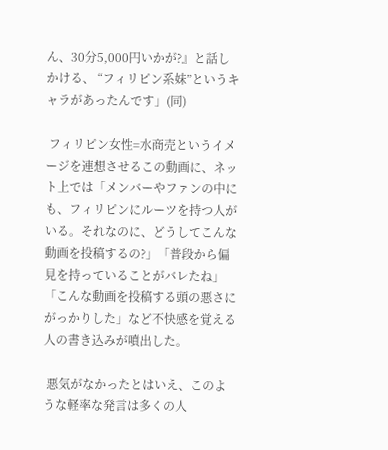ん、30分5,000円いかが?』と話しかける、 “フィリピン系妹”というキャラがあったんです」(同)

 フィリピン女性=水商売というイメージを連想させるこの動画に、ネット上では「メンバーやファンの中にも、フィリピンにルーツを持つ人がいる。それなのに、どうしてこんな動画を投稿するの?」「普段から偏見を持っていることがバレたね」「こんな動画を投稿する頭の悪さにがっかりした」など不快感を覚える人の書き込みが噴出した。

 悪気がなかったとはいえ、このような軽率な発言は多くの人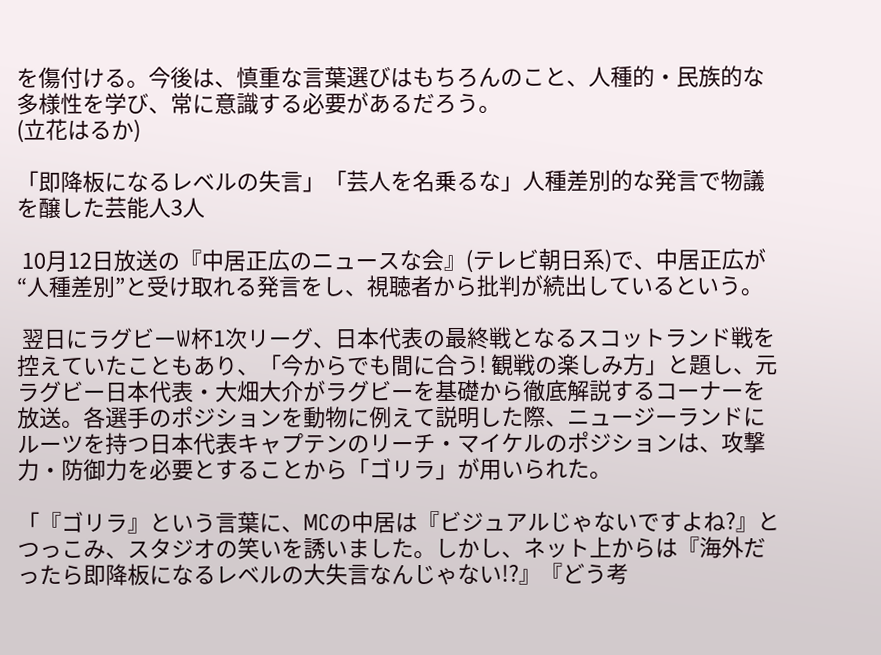を傷付ける。今後は、慎重な言葉選びはもちろんのこと、人種的・民族的な多様性を学び、常に意識する必要があるだろう。
(立花はるか)

「即降板になるレベルの失言」「芸人を名乗るな」人種差別的な発言で物議を醸した芸能人3人

 10月12日放送の『中居正広のニュースな会』(テレビ朝日系)で、中居正広が“人種差別”と受け取れる発言をし、視聴者から批判が続出しているという。

 翌日にラグビーW杯1次リーグ、日本代表の最終戦となるスコットランド戦を控えていたこともあり、「今からでも間に合う! 観戦の楽しみ方」と題し、元ラグビー日本代表・大畑大介がラグビーを基礎から徹底解説するコーナーを放送。各選手のポジションを動物に例えて説明した際、ニュージーランドにルーツを持つ日本代表キャプテンのリーチ・マイケルのポジションは、攻撃力・防御力を必要とすることから「ゴリラ」が用いられた。

「『ゴリラ』という言葉に、MCの中居は『ビジュアルじゃないですよね?』とつっこみ、スタジオの笑いを誘いました。しかし、ネット上からは『海外だったら即降板になるレベルの大失言なんじゃない!?』『どう考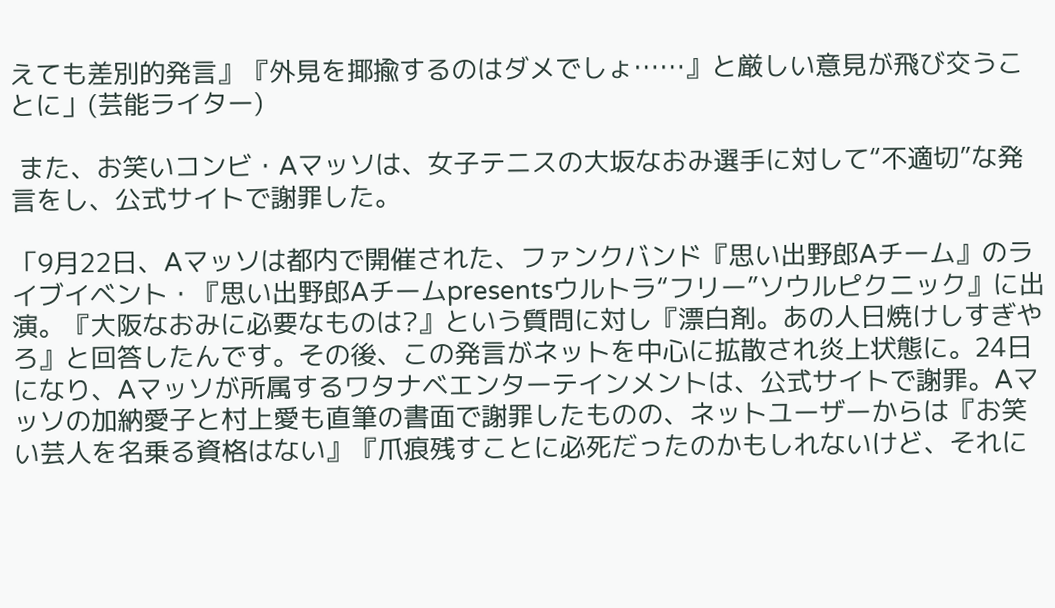えても差別的発言』『外見を揶揄するのはダメでしょ……』と厳しい意見が飛び交うことに」(芸能ライター)

 また、お笑いコンビ・Aマッソは、女子テニスの大坂なおみ選手に対して“不適切”な発言をし、公式サイトで謝罪した。

「9月22日、Aマッソは都内で開催された、ファンクバンド『思い出野郎Aチーム』のライブイベント・『思い出野郎Aチームpresentsウルトラ“フリー”ソウルピクニック』に出演。『大阪なおみに必要なものは?』という質問に対し『漂白剤。あの人日焼けしすぎやろ』と回答したんです。その後、この発言がネットを中心に拡散され炎上状態に。24日になり、Aマッソが所属するワタナベエンターテインメントは、公式サイトで謝罪。Aマッソの加納愛子と村上愛も直筆の書面で謝罪したものの、ネットユーザーからは『お笑い芸人を名乗る資格はない』『爪痕残すことに必死だったのかもしれないけど、それに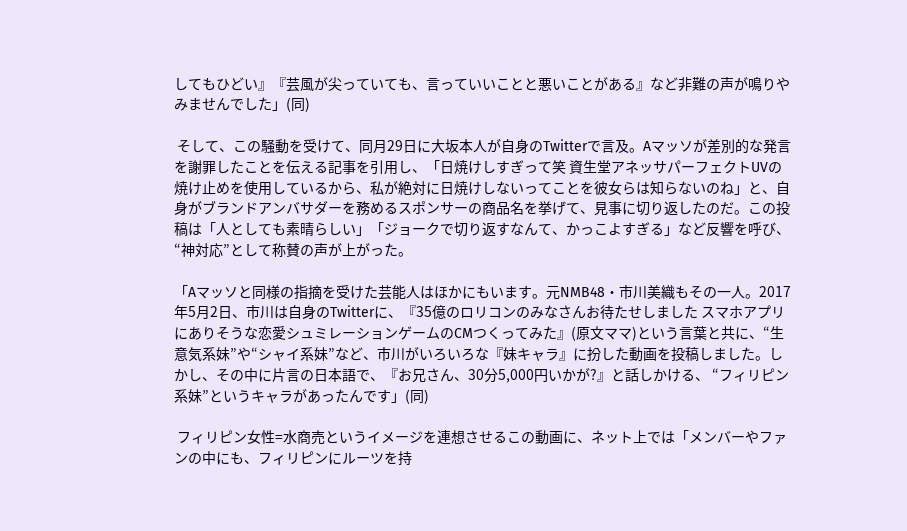してもひどい』『芸風が尖っていても、言っていいことと悪いことがある』など非難の声が鳴りやみませんでした」(同)

 そして、この騒動を受けて、同月29日に大坂本人が自身のTwitterで言及。Aマッソが差別的な発言を謝罪したことを伝える記事を引用し、「日焼けしすぎって笑 資生堂アネッサパーフェクトUVの焼け止めを使用しているから、私が絶対に日焼けしないってことを彼女らは知らないのね」と、自身がブランドアンバサダーを務めるスポンサーの商品名を挙げて、見事に切り返したのだ。この投稿は「人としても素晴らしい」「ジョークで切り返すなんて、かっこよすぎる」など反響を呼び、“神対応”として称賛の声が上がった。

「Aマッソと同様の指摘を受けた芸能人はほかにもいます。元NMB48・市川美織もその一人。2017年5月2日、市川は自身のTwitterに、『35億のロリコンのみなさんお待たせしました スマホアプリにありそうな恋愛シュミレーションゲームのCMつくってみた』(原文ママ)という言葉と共に、“生意気系妹”や“シャイ系妹”など、市川がいろいろな『妹キャラ』に扮した動画を投稿しました。しかし、その中に片言の日本語で、『お兄さん、30分5,000円いかが?』と話しかける、 “フィリピン系妹”というキャラがあったんです」(同)

 フィリピン女性=水商売というイメージを連想させるこの動画に、ネット上では「メンバーやファンの中にも、フィリピンにルーツを持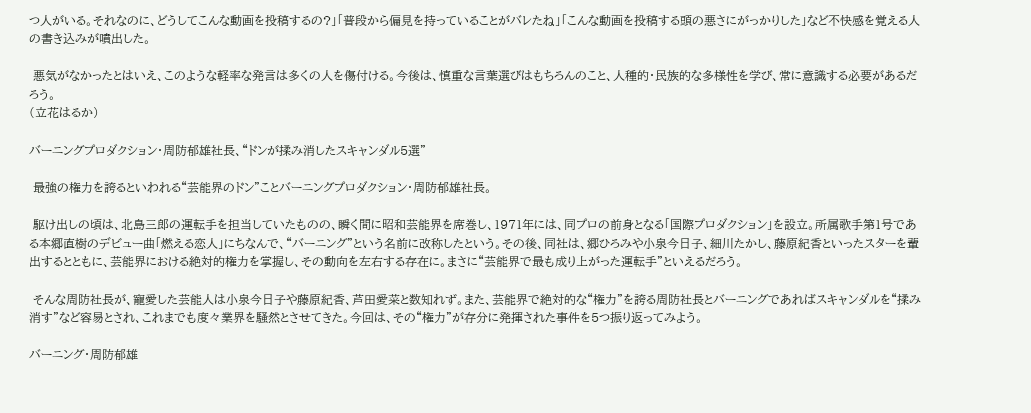つ人がいる。それなのに、どうしてこんな動画を投稿するの?」「普段から偏見を持っていることがバレたね」「こんな動画を投稿する頭の悪さにがっかりした」など不快感を覚える人の書き込みが噴出した。

 悪気がなかったとはいえ、このような軽率な発言は多くの人を傷付ける。今後は、慎重な言葉選びはもちろんのこと、人種的・民族的な多様性を学び、常に意識する必要があるだろう。
(立花はるか)

バーニングプロダクション・周防郁雄社長、“ドンが揉み消したスキャンダル5選”

 最強の権力を誇るといわれる“芸能界のドン”ことバーニングプロダクション・周防郁雄社長。

 駆け出しの頃は、北島三郎の運転手を担当していたものの、瞬く間に昭和芸能界を席巻し、1971年には、同プロの前身となる「国際プロダクション」を設立。所属歌手第1号である本郷直樹のデビュー曲「燃える恋人」にちなんで、“バーニング”という名前に改称したという。その後、同社は、郷ひろみや小泉今日子、細川たかし、藤原紀香といったスターを輩出するとともに、芸能界における絶対的権力を掌握し、その動向を左右する存在に。まさに“芸能界で最も成り上がった運転手”といえるだろう。

 そんな周防社長が、寵愛した芸能人は小泉今日子や藤原紀香、芦田愛菜と数知れず。また、芸能界で絶対的な“権力”を誇る周防社長とバーニングであればスキャンダルを“揉み消す”など容易とされ、これまでも度々業界を騒然とさせてきた。今回は、その“権力”が存分に発揮された事件を5つ振り返ってみよう。

バーニング・周防郁雄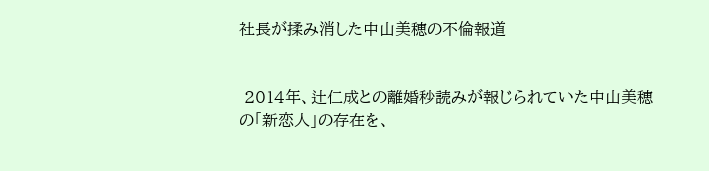社長が揉み消した中山美穂の不倫報道


 2014年、辻仁成との離婚秒読みが報じられていた中山美穂の「新恋人」の存在を、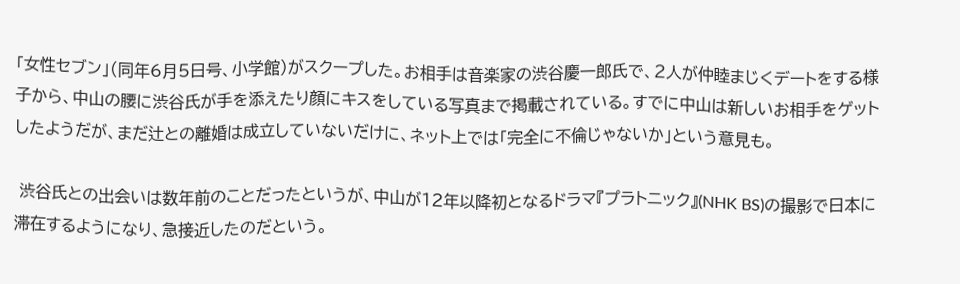「女性セブン」(同年6月5日号、小学館)がスクープした。お相手は音楽家の渋谷慶一郎氏で、2人が仲睦まじくデートをする様子から、中山の腰に渋谷氏が手を添えたり顔にキスをしている写真まで掲載されている。すでに中山は新しいお相手をゲットしたようだが、まだ辻との離婚は成立していないだけに、ネット上では「完全に不倫じゃないか」という意見も。

 渋谷氏との出会いは数年前のことだったというが、中山が12年以降初となるドラマ『プラトニック』(NHK BS)の撮影で日本に滞在するようになり、急接近したのだという。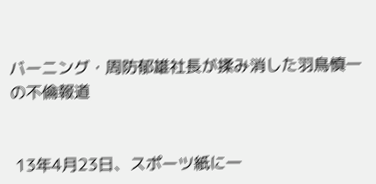バーニング・周防郁雄社長が揉み消した羽鳥慎一の不倫報道


 13年4月23日、スポーツ紙に一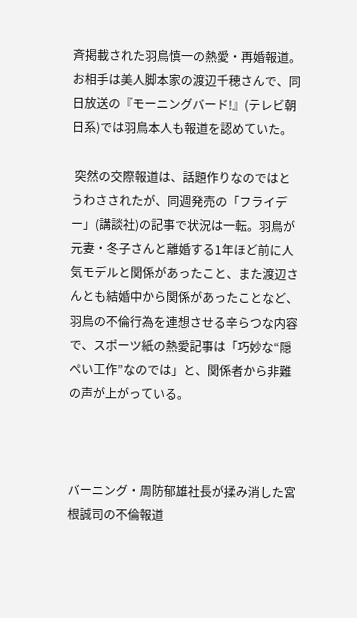斉掲載された羽鳥慎一の熱愛・再婚報道。お相手は美人脚本家の渡辺千穂さんで、同日放送の『モーニングバード!』(テレビ朝日系)では羽鳥本人も報道を認めていた。

 突然の交際報道は、話題作りなのではとうわさされたが、同週発売の「フライデー」(講談社)の記事で状況は一転。羽鳥が元妻・冬子さんと離婚する1年ほど前に人気モデルと関係があったこと、また渡辺さんとも結婚中から関係があったことなど、羽鳥の不倫行為を連想させる辛らつな内容で、スポーツ紙の熱愛記事は「巧妙な“隠ぺい工作”なのでは」と、関係者から非難の声が上がっている。



バーニング・周防郁雄社長が揉み消した宮根誠司の不倫報道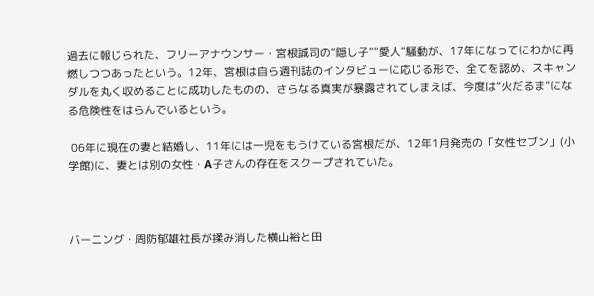過去に報じられた、フリーアナウンサー・宮根誠司の“隠し子”“愛人”騒動が、17年になってにわかに再燃しつつあったという。12年、宮根は自ら週刊誌のインタビューに応じる形で、全てを認め、スキャンダルを丸く収めることに成功したものの、さらなる真実が暴露されてしまえば、今度は“火だるま”になる危険性をはらんでいるという。

 06年に現在の妻と結婚し、11年には一児をもうけている宮根だが、12年1月発売の「女性セブン」(小学館)に、妻とは別の女性・A子さんの存在をスクープされていた。



バーニング・周防郁雄社長が揉み消した横山裕と田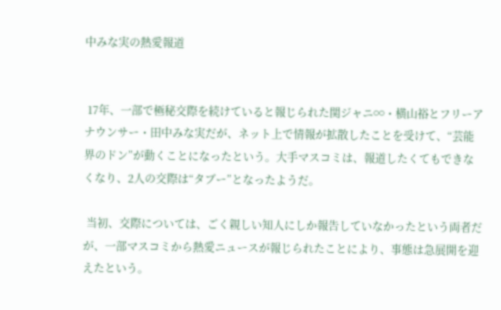中みな実の熱愛報道


 17年、一部で極秘交際を続けていると報じられた関ジャニ∞・横山裕とフリーアナウンサー・田中みな実だが、ネット上で情報が拡散したことを受けて、“芸能界のドン”が動くことになったという。大手マスコミは、報道したくてもできなくなり、2人の交際は“タブー”となったようだ。

 当初、交際については、ごく親しい知人にしか報告していなかったという両者だが、一部マスコミから熱愛ニュースが報じられたことにより、事態は急展開を迎えたという。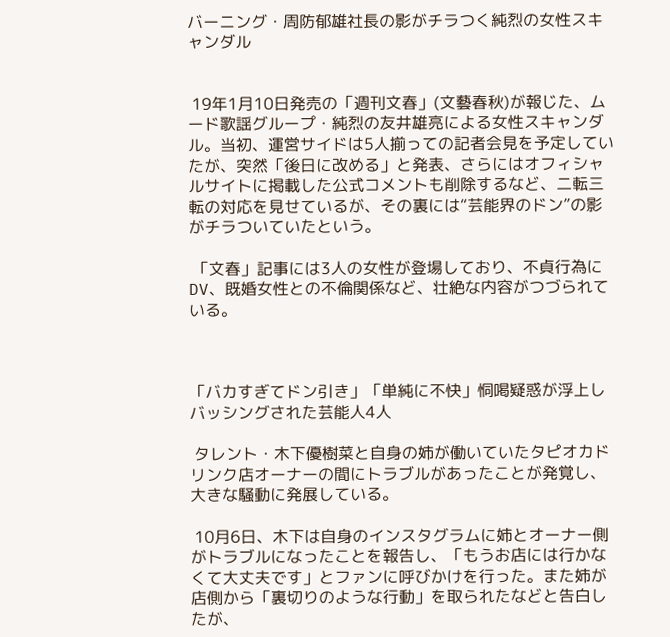バーニング・周防郁雄社長の影がチラつく純烈の女性スキャンダル


 19年1月10日発売の「週刊文春」(文藝春秋)が報じた、ムード歌謡グループ・純烈の友井雄亮による女性スキャンダル。当初、運営サイドは5人揃っての記者会見を予定していたが、突然「後日に改める」と発表、さらにはオフィシャルサイトに掲載した公式コメントも削除するなど、二転三転の対応を見せているが、その裏には“芸能界のドン”の影がチラついていたという。

 「文春」記事には3人の女性が登場しており、不貞行為にDV、既婚女性との不倫関係など、壮絶な内容がつづられている。



「バカすぎてドン引き」「単純に不快」恫喝疑惑が浮上しバッシングされた芸能人4人

 タレント・木下優樹菜と自身の姉が働いていたタピオカドリンク店オーナーの間にトラブルがあったことが発覚し、大きな騒動に発展している。

 10月6日、木下は自身のインスタグラムに姉とオーナー側がトラブルになったことを報告し、「もうお店には行かなくて大丈夫です」とファンに呼びかけを行った。また姉が店側から「裏切りのような行動」を取られたなどと告白したが、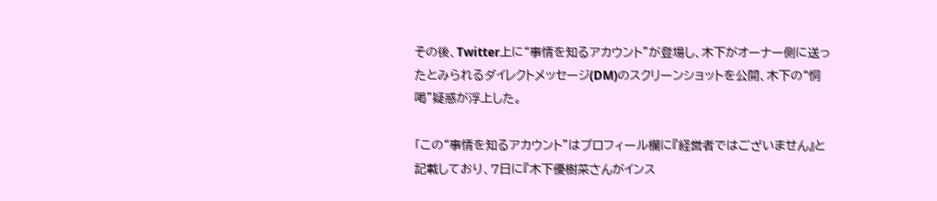その後、Twitter上に“事情を知るアカウント”が登場し、木下がオーナー側に送ったとみられるダイレクトメッセージ(DM)のスクリーンショットを公開、木下の“恫喝”疑惑が浮上した。

「この“事情を知るアカウント”はプロフィール欄に『経営者ではございません』と記載しており、7日に『木下優樹菜さんがインス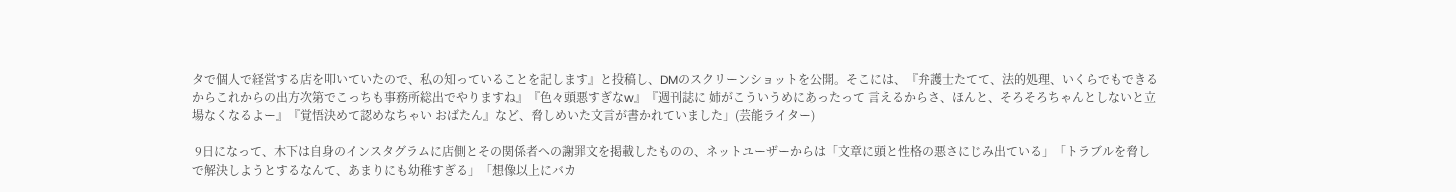タで個人で経営する店を叩いていたので、私の知っていることを記します』と投稿し、DMのスクリーンショットを公開。そこには、『弁護士たてて、法的処理、いくらでもできるからこれからの出方次第でこっちも事務所総出でやりますね』『色々頭悪すぎなw』『週刊誌に 姉がこういうめにあったって 言えるからさ、ほんと、そろそろちゃんとしないと立場なくなるよー』『覚悟決めて認めなちゃい おばたん』など、脅しめいた文言が書かれていました」(芸能ライター)

 9日になって、木下は自身のインスタグラムに店側とその関係者への謝罪文を掲載したものの、ネットユーザーからは「文章に頭と性格の悪さにじみ出ている」「トラブルを脅しで解決しようとするなんて、あまりにも幼稚すぎる」「想像以上にバカ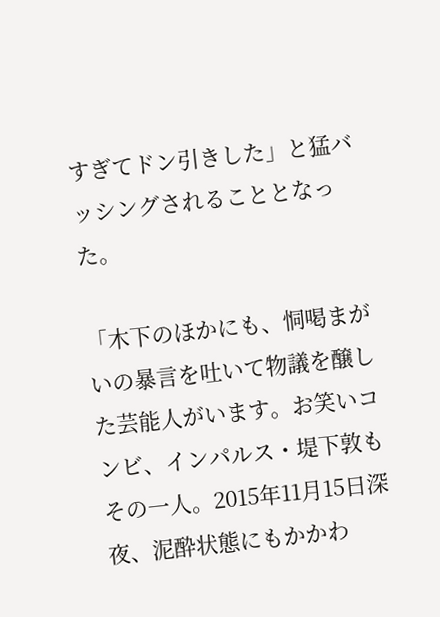すぎてドン引きした」と猛バッシングされることとなった。

「木下のほかにも、恫喝まがいの暴言を吐いて物議を醸した芸能人がいます。お笑いコンビ、インパルス・堤下敦もその一人。2015年11月15日深夜、泥酔状態にもかかわ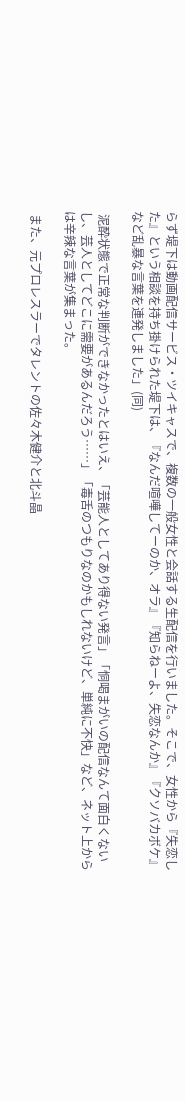らず堤下は動画配信サービス・ツイキャスで、複数の一般女性と会話する生配信を行いました。そこで、女性から『失恋した』という相談を持ち掛けられた堤下は、『なんだ喧嘩してーのか、オラ』『知らねーよ、失恋なんか』『クソバカボケ』など乱暴な言葉を連発しました」(同)

 泥酔状態で正常な判断ができなかったとはいえ、「芸能人としてあり得ない発言」「恫喝まがいの配信なんて面白くないし、芸人としてどこに需要があるんだろう……」「毒舌のつもりなのかもしれないけど、単純に不快」など、ネット上からは辛辣な言葉が集まった。

 また、元プロレスラーでタレントの佐々木健介と北斗晶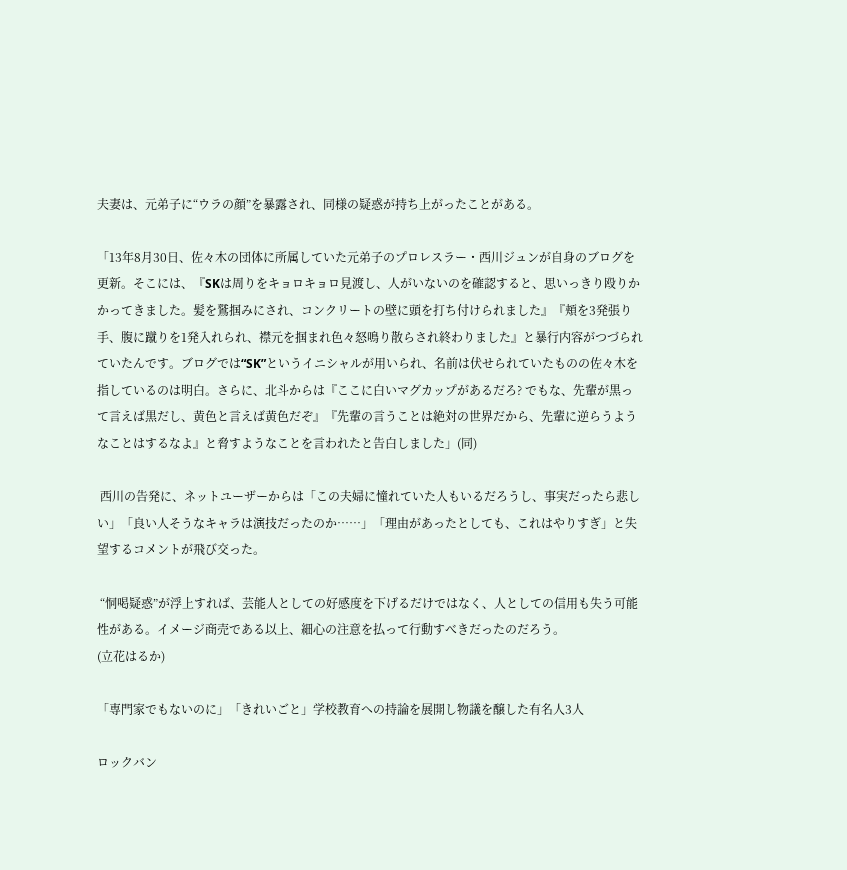夫妻は、元弟子に“ウラの顔”を暴露され、同様の疑惑が持ち上がったことがある。

「13年8月30日、佐々木の団体に所属していた元弟子のプロレスラー・西川ジュンが自身のブログを更新。そこには、『SKは周りをキョロキョロ見渡し、人がいないのを確認すると、思いっきり殴りかかってきました。髪を鷲掴みにされ、コンクリートの壁に頭を打ち付けられました』『頬を3発張り手、腹に蹴りを1発入れられ、襟元を掴まれ色々怒鳴り散らされ終わりました』と暴行内容がつづられていたんです。ブログでは“SK”というイニシャルが用いられ、名前は伏せられていたものの佐々木を指しているのは明白。さらに、北斗からは『ここに白いマグカップがあるだろ? でもな、先輩が黒って言えば黒だし、黄色と言えば黄色だぞ』『先輩の言うことは絶対の世界だから、先輩に逆らうようなことはするなよ』と脅すようなことを言われたと告白しました」(同)

 西川の告発に、ネットユーザーからは「この夫婦に憧れていた人もいるだろうし、事実だったら悲しい」「良い人そうなキャラは演技だったのか……」「理由があったとしても、これはやりすぎ」と失望するコメントが飛び交った。

 “恫喝疑惑”が浮上すれば、芸能人としての好感度を下げるだけではなく、人としての信用も失う可能性がある。イメージ商売である以上、細心の注意を払って行動すべきだったのだろう。
(立花はるか)

「専門家でもないのに」「きれいごと」学校教育への持論を展開し物議を醸した有名人3人

ロックバン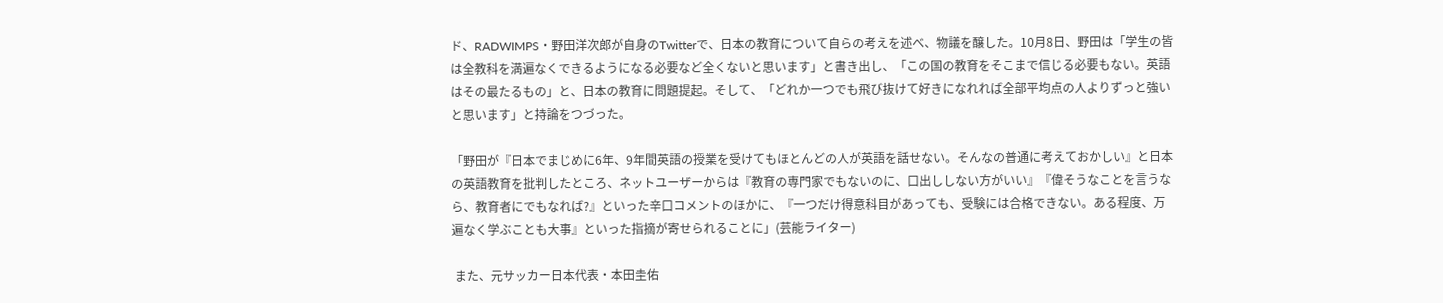ド、RADWIMPS・野田洋次郎が自身のTwitterで、日本の教育について自らの考えを述べ、物議を醸した。10月8日、野田は「学生の皆は全教科を満遍なくできるようになる必要など全くないと思います」と書き出し、「この国の教育をそこまで信じる必要もない。英語はその最たるもの」と、日本の教育に問題提起。そして、「どれか一つでも飛び抜けて好きになれれば全部平均点の人よりずっと強いと思います」と持論をつづった。

「野田が『日本でまじめに6年、9年間英語の授業を受けてもほとんどの人が英語を話せない。そんなの普通に考えておかしい』と日本の英語教育を批判したところ、ネットユーザーからは『教育の専門家でもないのに、口出ししない方がいい』『偉そうなことを言うなら、教育者にでもなれば?』といった辛口コメントのほかに、『一つだけ得意科目があっても、受験には合格できない。ある程度、万遍なく学ぶことも大事』といった指摘が寄せられることに」(芸能ライター)

 また、元サッカー日本代表・本田圭佑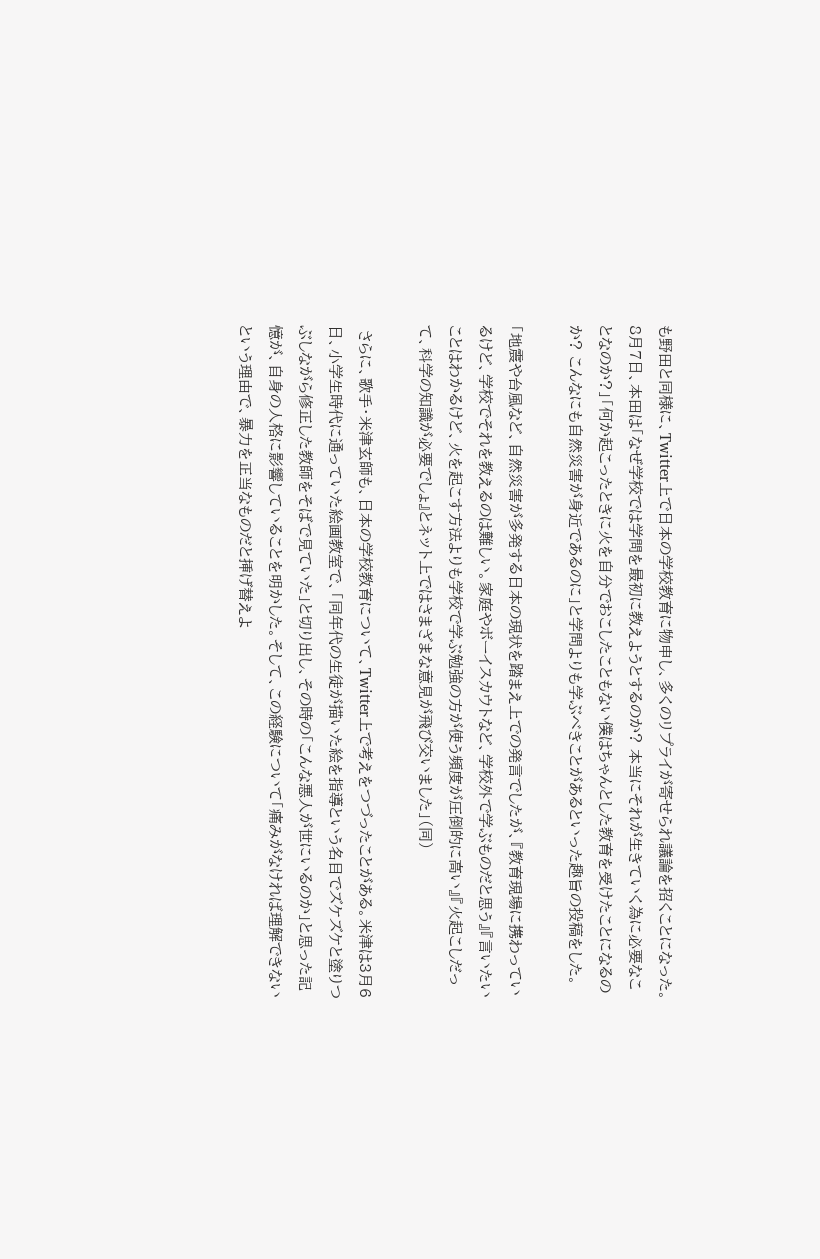も野田と同様に、Twitter上で日本の学校教育に物申し、多くのリプライが寄せられ議論を招くことになった。8月7日、本田は「なぜ学校では学問を最初に教えようとするのか? 本当にそれが生きていく為に必要なことなのか?」「何か起こったときに火を自分でおこしたこともない僕はちゃんとした教育を受けたことになるのか? こんなにも自然災害が身近であるのに」と学問よりも学ぶべきことがあるといった趣旨の投稿をした。

「地震や台風など、自然災害が多発する日本の現状を踏まえ上での発言でしたが、『教育現場に携わっているけど、学校でそれを教えるのは難しい。家庭やボーイスカウトなど、学校外で学ぶものだと思う』『言いたいことはわかるけど、火を起こす方法よりも学校で学ぶ勉強の方が使う頻度が圧倒的に高い』『火起こしだって、科学の知識が必要でしょ』とネット上ではさまざまな意見が飛び交いました」(同)

 さらに、歌手・米津玄師も、日本の学校教育について、Twitter上で考えをつづったことがある。米津は3月6日、小学生時代に通っていた絵画教室で、「同年代の生徒が描いた絵を指導という名目でズケズケと塗りつぶしながら修正した教師をそばで見ていた」と切り出し、その時の「こんな悪人が世にいるのか」と思った記憶が、自身の人格に影響していることを明かした。そして、この経験について「痛みがなければ理解できないという理由で、暴力を正当なものだと挿げ替えよ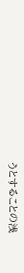うとすることの浅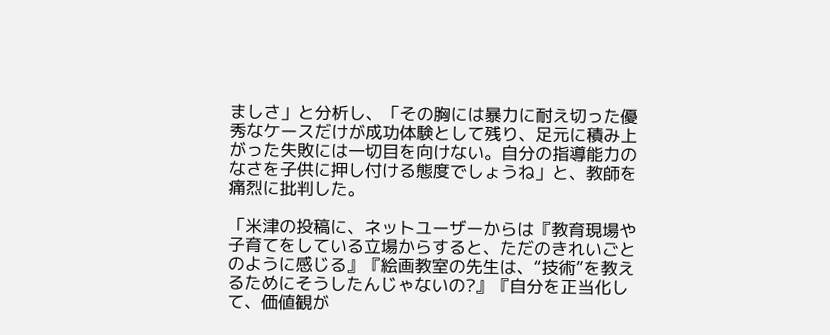ましさ」と分析し、「その胸には暴力に耐え切った優秀なケースだけが成功体験として残り、足元に積み上がった失敗には一切目を向けない。自分の指導能力のなさを子供に押し付ける態度でしょうね」と、教師を痛烈に批判した。

「米津の投稿に、ネットユーザーからは『教育現場や子育てをしている立場からすると、ただのきれいごとのように感じる』『絵画教室の先生は、“技術”を教えるためにそうしたんじゃないの?』『自分を正当化して、価値観が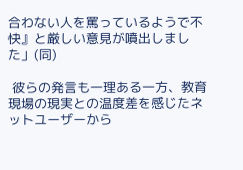合わない人を罵っているようで不快』と厳しい意見が噴出しました」(同)

 彼らの発言も一理ある一方、教育現場の現実との温度差を感じたネットユーザーから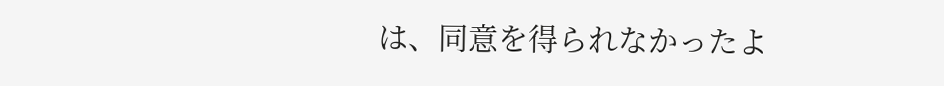は、同意を得られなかったよ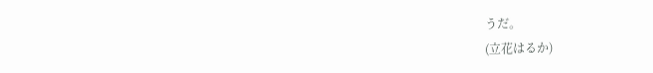うだ。
(立花はるか)